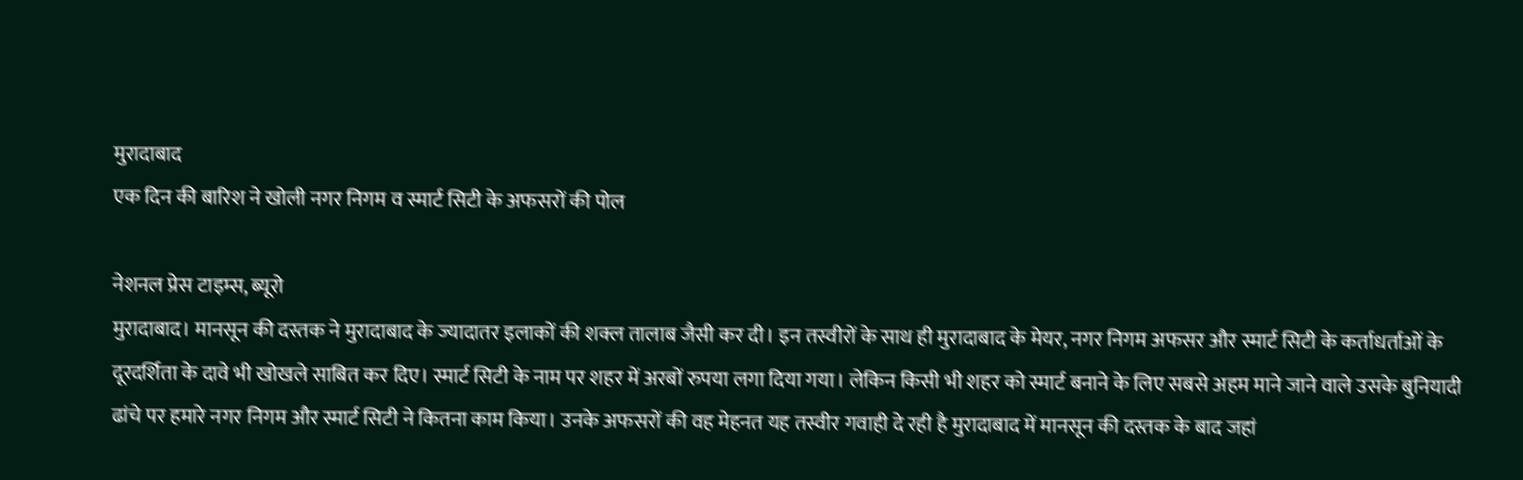मुरादाबाद
एक दिन की बारिश ने खोली नगर निगम व स्मार्ट सिटी के अफसरों की पोल

नेशनल प्रेस टाइम्स, ब्यूरो
मुरादाबाद। मानसून की दस्तक ने मुरादाबाद के ज्यादातर इलाकों की शक्ल तालाब जैसी कर दी। इन तस्वीरों के साथ ही मुरादाबाद के मेयर, नगर निगम अफसर और स्मार्ट सिटी के कर्ताधर्ताओं के दूरदर्शिता के दावे भी खोखले साबित कर दिए। स्मार्ट सिटी के नाम पर शहर में अरबों रुपया लगा दिया गया। लेकिन किसी भी शहर को स्मार्ट बनाने के लिए सबसे अहम माने जाने वाले उसके बुनियादी ढांचे पर हमारे नगर निगम और स्मार्ट सिटी ने कितना काम किया। उनके अफसरों की वह मेहनत यह तस्वीर गवाही दे रही है मुरादाबाद में मानसून की दस्तक के बाद जहां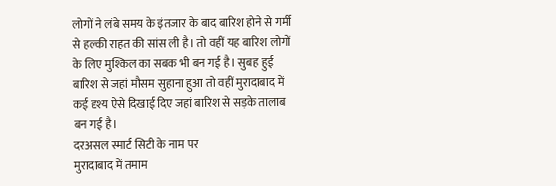लोगों ने लंबे समय के इंतजार के बाद बारिश होने से गर्मी से हल्की राहत की सांस ली है। तो वहीं यह बारिश लोगों के लिए मुश्किल का सबक भी बन गई है। सुबह हुई बारिश से जहां मौसम सुहाना हुआ तो वहीं मुरादाबाद में कई दृश्य ऐसे दिखाई दिए जहां बारिश से सड़के तालाब बन गई है।
दरअसल स्मार्ट सिटी के नाम पर
मुरादाबाद में तमाम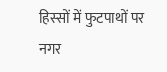हिस्सों में फुटपाथों पर नगर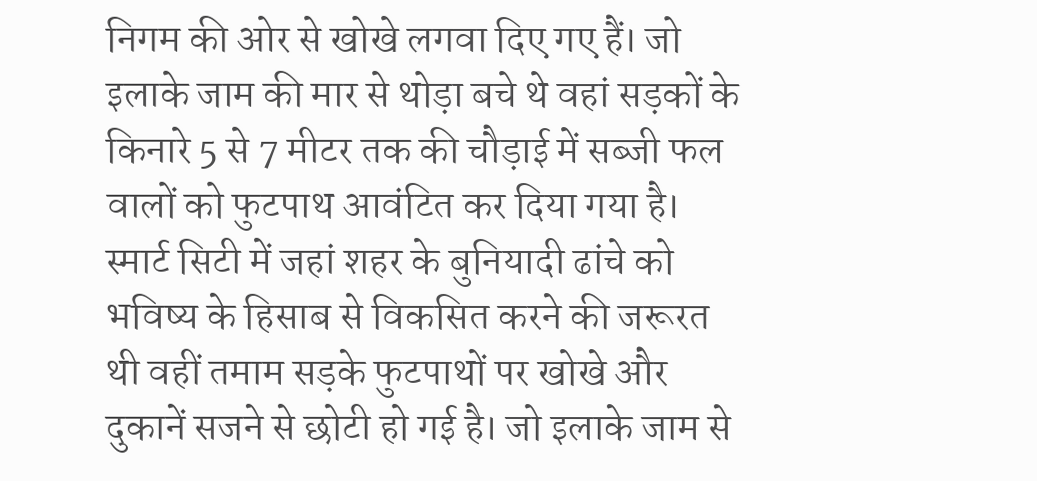निगम की ओर से खोखे लगवा दिए गए हैं। जो इलाके जाम की मार से थोड़ा बचे थे वहां सड़कों के किनारे 5 से 7 मीटर तक की चौड़ाई में सब्जी फल वालों को फुटपाथ आवंटित कर दिया गया है। स्मार्ट सिटी में जहां शहर के बुनियादी ढांचे को भविष्य के हिसाब से विकसित करने की जरूरत थी वहीं तमाम सड़के फुटपाथों पर खोखे और दुकानें सजने से छोटी हो गई है। जो इलाके जाम से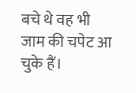बचे थे वह भी जाम की चपेट आ चुके हैं।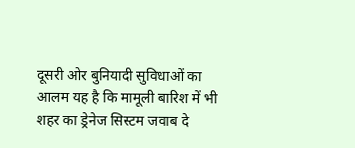दूसरी ओर बुनियादी सुविधाओं का आलम यह है कि मामूली बारिश में भी शहर का ड्रेनेज सिस्टम जवाब दे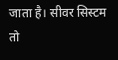जाता है। सीवर सिस्टम तो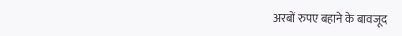अरबों रुपए बहाने के बावजूद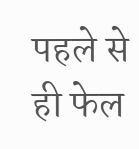पहले से ही फेल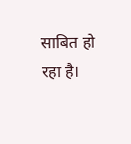साबित हो रहा है।